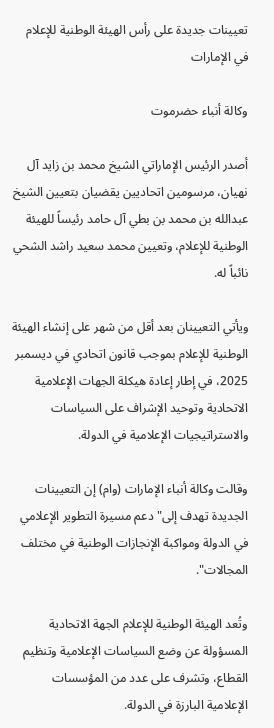تعيينات جديدة على رأس الهيئة الوطنية للإعلام في الإمارات

وكالة أنباء حضرموت

أصدر الرئيس الإماراتي الشيخ محمد بن زايد آل نهيان، مرسومين اتحاديين يقضيان بتعيين الشيخ عبدالله بن محمد بن بطي آل حامد رئيساً للهيئة الوطنية للإعلام، وتعيين محمد سعيد راشد الشحي نائباً له.

ويأتي التعيينان بعد أقل من شهر على إنشاء الهيئة الوطنية للإعلام بموجب قانون اتحادي في ديسمبر 2025، في إطار إعادة هيكلة الجهات الإعلامية الاتحادية وتوحيد الإشراف على السياسات والاستراتيجيات الإعلامية في الدولة.

وقالت وكالة أنباء الإمارات (وام) إن التعيينات الجديدة تهدف إلى"دعم مسيرة التطوير الإعلامي في الدولة ومواكبة الإنجازات الوطنية في مختلف المجالات".

وتُعد الهيئة الوطنية للإعلام الجهة الاتحادية المسؤولة عن وضع السياسات الإعلامية وتنظيم القطاع، وتشرف على عدد من المؤسسات الإعلامية البارزة في الدولة.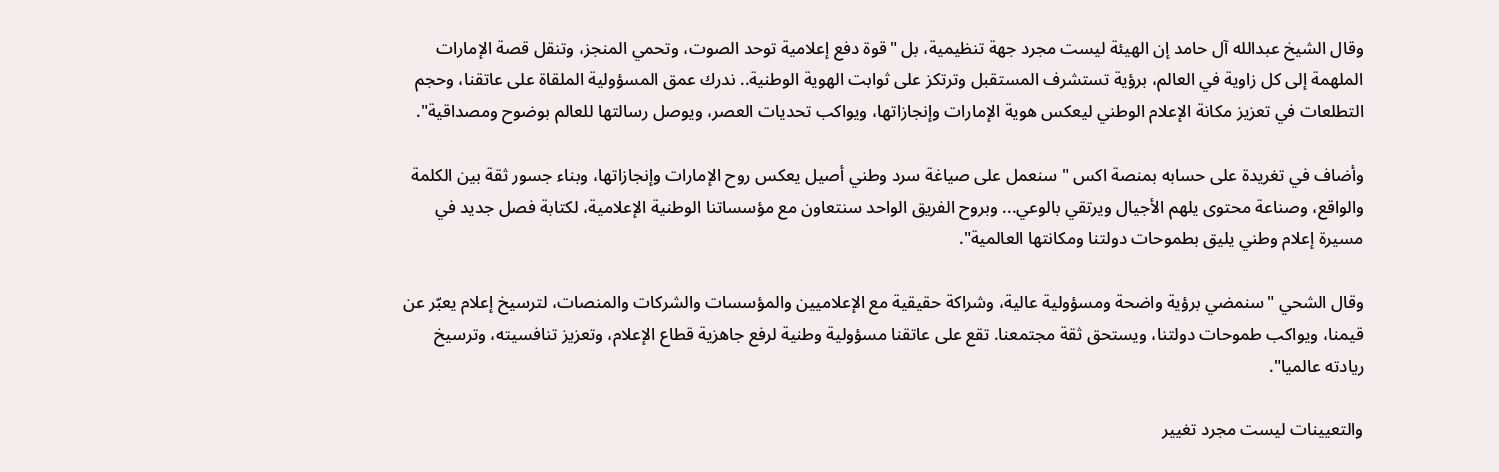وقال الشيخ عبدالله آل حامد إن الهيئة ليست مجرد جهة تنظيمية، بل "قوة دفع إعلامية توحد الصوت، وتحمي المنجز، وتنقل قصة الإمارات الملهمة إلى كل زاوية في العالم، برؤية تستشرف المستقبل وترتكز على ثوابت الهوية الوطنية.. ندرك عمق المسؤولية الملقاة على عاتقنا، وحجم التطلعات في تعزيز مكانة الإعلام الوطني ليعكس هوية الإمارات وإنجازاتها، ويواكب تحديات العصر، ويوصل رسالتها للعالم بوضوح ومصداقية".

وأضاف في تغريدة على حسابه بمنصة اكس "سنعمل على صياغة سرد وطني أصيل يعكس روح الإمارات وإنجازاتها، وبناء جسور ثقة بين الكلمة والواقع، وصناعة محتوى يلهم الأجيال ويرتقي بالوعي... وبروح الفريق الواحد سنتعاون مع مؤسساتنا الوطنية الإعلامية، لكتابة فصل جديد في مسيرة إعلام وطني يليق بطموحات دولتنا ومكانتها العالمية".

وقال الشحي "سنمضي برؤية واضحة ومسؤولية عالية، وشراكة حقيقية مع الإعلاميين والمؤسسات والشركات والمنصات، لترسيخ إعلام يعبّر عن قيمنا، ويواكب طموحات دولتنا، ويستحق ثقة مجتمعنا. تقع على عاتقنا مسؤولية وطنية لرفع جاهزية قطاع الإعلام، وتعزيز تنافسيته، وترسيخ ريادته عالميا".

والتعيينات ليست مجرد تغيير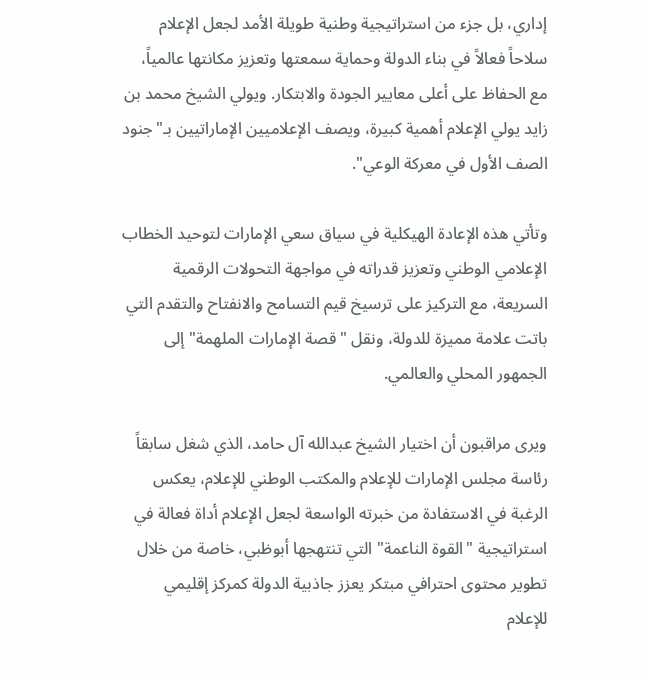إداري، بل جزء من استراتيجية وطنية طويلة الأمد لجعل الإعلام سلاحاً فعالاً في بناء الدولة وحماية سمعتها وتعزيز مكانتها عالمياً، مع الحفاظ على أعلى معايير الجودة والابتكار. ويولي الشيخ محمد بن زايد يولي الإعلام أهمية كبيرة، ويصف الإعلاميين الإماراتيين بـ"جنود الصف الأول في معركة الوعي".

وتأتي هذه الإعادة الهيكلية في سياق سعي الإمارات لتوحيد الخطاب الإعلامي الوطني وتعزيز قدراته في مواجهة التحولات الرقمية السريعة، مع التركيز على ترسيخ قيم التسامح والانفتاح والتقدم التي باتت علامة مميزة للدولة، ونقل "قصة الإمارات الملهمة" إلى الجمهور المحلي والعالمي.

ويرى مراقبون أن اختيار الشيخ عبدالله آل حامد، الذي شغل سابقاً رئاسة مجلس الإمارات للإعلام والمكتب الوطني للإعلام، يعكس الرغبة في الاستفادة من خبرته الواسعة لجعل الإعلام أداة فعالة في استراتيجية "القوة الناعمة" التي تنتهجها أبوظبي، خاصة من خلال تطوير محتوى احترافي مبتكر يعزز جاذبية الدولة كمركز إقليمي للإعلام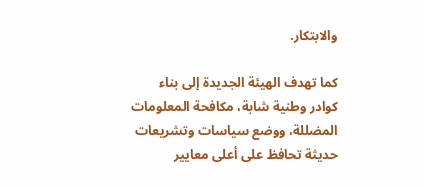والابتكار.

كما تهدف الهيئة الجديدة إلى بناء كوادر وطنية شابة، مكافحة المعلومات المضللة، ووضع سياسات وتشريعات حديثة تحافظ على أعلى معايير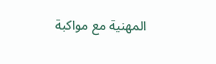المهنية مع مواكبة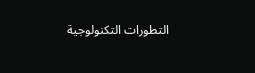التطورات التكنولوجية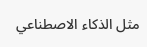مثل الذكاء الاصطناعي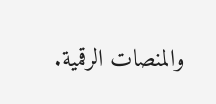والمنصات الرقمية.